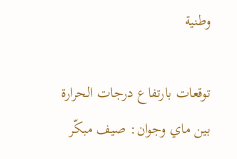وطنية

توقعات بارتفاع درجات الحرارة بين ماي وجوان: صيف مبكّر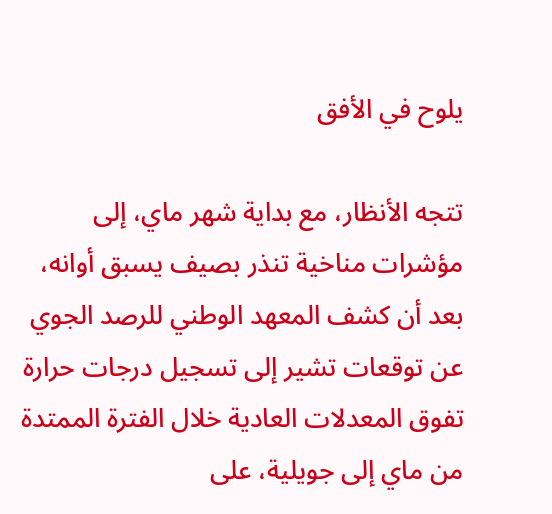يلوح في الأفق

تتجه الأنظار، مع بداية شهر ماي، إلى مؤشرات مناخية تنذر بصيف يسبق أوانه، بعد أن كشف المعهد الوطني للرصد الجوي عن توقعات تشير إلى تسجيل درجات حرارة تفوق المعدلات العادية خلال الفترة الممتدة من ماي إلى جويلية، على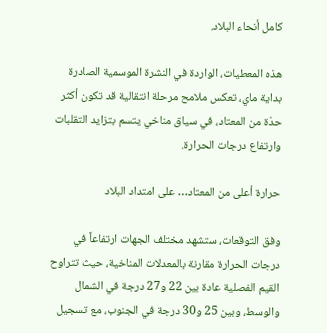كامل أنحاء البلاد.

هذه المعطيات، الواردة في النشرة الموسمية الصادرة بداية ماي، تعكس ملامح مرحلة انتقالية قد تكون أكثر حدّة من المعتاد، في سياق مناخي يتسم بتزايد التقلبات وارتفاع درجات الحرارة.

حرارة أعلى من المعتاد… على امتداد البلاد

وفق التوقعات، ستشهد مختلف الجهات ارتفاعاً في درجات الحرارة مقارنة بالمعدلات المناخية، حيث تتراوح القيم الفصلية عادة بين 22 و27 درجة في الشمال والوسط، وبين 25 و30 درجة في الجنوب، مع تسجيل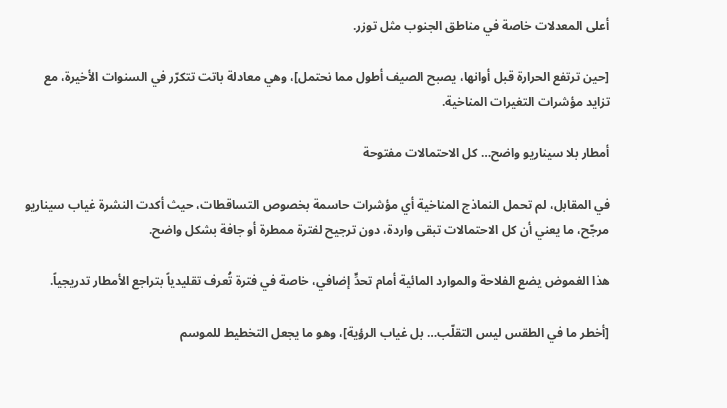أعلى المعدلات خاصة في مناطق الجنوب مثل توزر.

[حين ترتفع الحرارة قبل أوانها، يصبح الصيف أطول مما نحتمل]، وهي معادلة باتت تتكرّر في السنوات الأخيرة، مع تزايد مؤشرات التغيرات المناخية.

أمطار بلا سيناريو واضح… كل الاحتمالات مفتوحة

في المقابل، لم تحمل النماذج المناخية أي مؤشرات حاسمة بخصوص التساقطات، حيث أكدت النشرة غياب سيناريو مرجّح، ما يعني أن كل الاحتمالات تبقى واردة، دون ترجيح لفترة ممطرة أو جافة بشكل واضح.

هذا الغموض يضع الفلاحة والموارد المائية أمام تحدٍّ إضافي، خاصة في فترة تُعرف تقليدياً بتراجع الأمطار تدريجياً.

[أخطر ما في الطقس ليس التقلّب… بل غياب الرؤية]، وهو ما يجعل التخطيط للموسم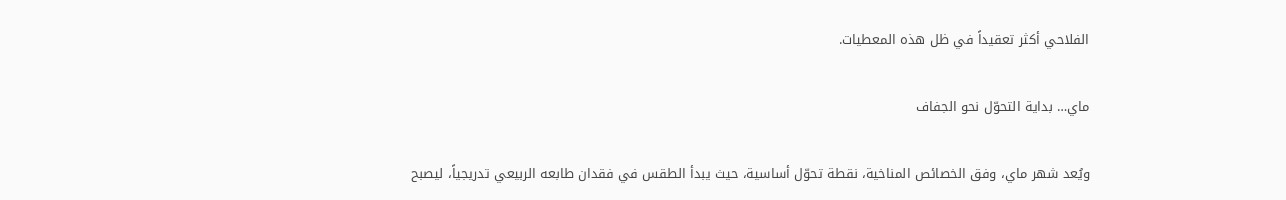الفلاحي أكثر تعقيداً في ظل هذه المعطيات.

ماي… بداية التحوّل نحو الجفاف

ويُعد شهر ماي، وفق الخصائص المناخية، نقطة تحوّل أساسية، حيث يبدأ الطقس في فقدان طابعه الربيعي تدريجياً، ليصبح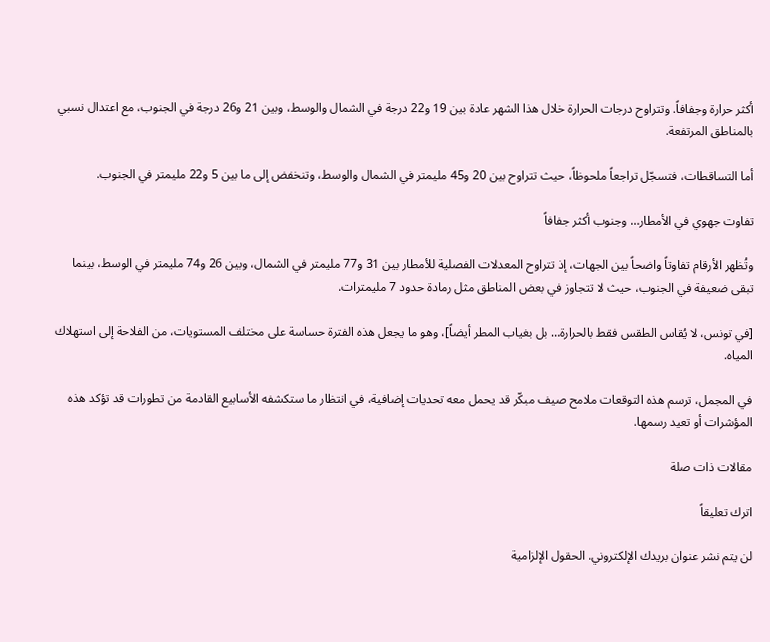أكثر حرارة وجفافاً. وتتراوح درجات الحرارة خلال هذا الشهر عادة بين 19 و22 درجة في الشمال والوسط، وبين 21 و26 درجة في الجنوب، مع اعتدال نسبي بالمناطق المرتفعة.

أما التساقطات، فتسجّل تراجعاً ملحوظاً، حيث تتراوح بين 20 و45 مليمتر في الشمال والوسط، وتنخفض إلى ما بين 5 و22 مليمتر في الجنوب.

تفاوت جهوي في الأمطار… وجنوب أكثر جفافاً

وتُظهر الأرقام تفاوتاً واضحاً بين الجهات، إذ تتراوح المعدلات الفصلية للأمطار بين 31 و77 مليمتر في الشمال، وبين 26 و74 مليمتر في الوسط، بينما تبقى ضعيفة في الجنوب، حيث لا تتجاوز في بعض المناطق مثل رمادة حدود 7 مليمترات.

[في تونس، لا يُقاس الطقس فقط بالحرارة… بل بغياب المطر أيضاً]، وهو ما يجعل هذه الفترة حساسة على مختلف المستويات، من الفلاحة إلى استهلاك المياه.

في المجمل، ترسم هذه التوقعات ملامح صيف مبكّر قد يحمل معه تحديات إضافية، في انتظار ما ستكشفه الأسابيع القادمة من تطورات قد تؤكد هذه المؤشرات أو تعيد رسمها.

مقالات ذات صلة

اترك تعليقاً

لن يتم نشر عنوان بريدك الإلكتروني. الحقول الإلزامية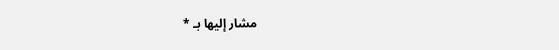مشار إليها بـ *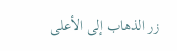زر الذهاب إلى الأعلى